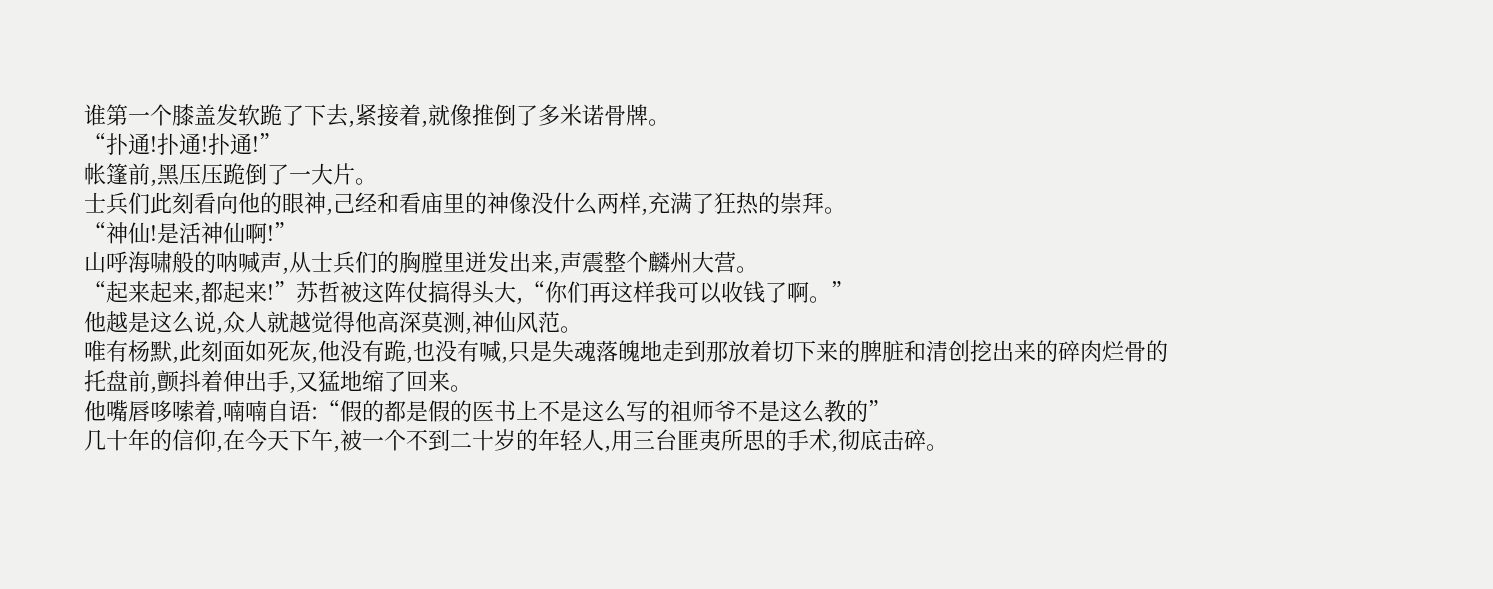谁第一个膝盖发软跪了下去,紧接着,就像推倒了多米诺骨牌。
“扑通!扑通!扑通!”
帐篷前,黑压压跪倒了一大片。
士兵们此刻看向他的眼神,己经和看庙里的神像没什么两样,充满了狂热的崇拜。
“神仙!是活神仙啊!”
山呼海啸般的呐喊声,从士兵们的胸膛里迸发出来,声震整个麟州大营。
“起来起来,都起来!”苏哲被这阵仗搞得头大,“你们再这样我可以收钱了啊。”
他越是这么说,众人就越觉得他高深莫测,神仙风范。
唯有杨默,此刻面如死灰,他没有跪,也没有喊,只是失魂落魄地走到那放着切下来的脾脏和清创挖出来的碎肉烂骨的托盘前,颤抖着伸出手,又猛地缩了回来。
他嘴唇哆嗦着,喃喃自语:“假的都是假的医书上不是这么写的祖师爷不是这么教的”
几十年的信仰,在今天下午,被一个不到二十岁的年轻人,用三台匪夷所思的手术,彻底击碎。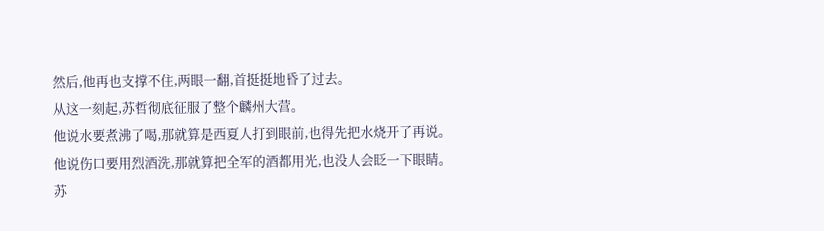然后,他再也支撑不住,两眼一翻,首挺挺地昏了过去。
从这一刻起,苏哲彻底征服了整个麟州大营。
他说水要煮沸了喝,那就算是西夏人打到眼前,也得先把水烧开了再说。
他说伤口要用烈酒洗,那就算把全军的酒都用光,也没人会眨一下眼睛。
苏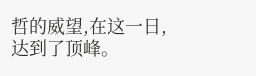哲的威望,在这一日,达到了顶峰。